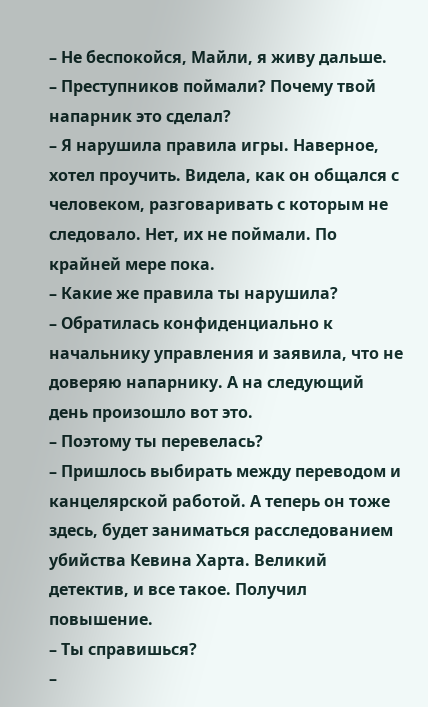– Не беспокойся, Майли, я живу дальше.
– Преступников поймали? Почему твой напарник это сделал?
– Я нарушила правила игры. Наверное, хотел проучить. Видела, как он общался с человеком, разговаривать с которым не следовало. Нет, их не поймали. По крайней мере пока.
– Какие же правила ты нарушила?
– Обратилась конфиденциально к начальнику управления и заявила, что не доверяю напарнику. А на следующий день произошло вот это.
– Поэтому ты перевелась?
– Пришлось выбирать между переводом и канцелярской работой. А теперь он тоже здесь, будет заниматься расследованием убийства Кевина Харта. Великий детектив, и все такое. Получил повышение.
– Ты справишься?
–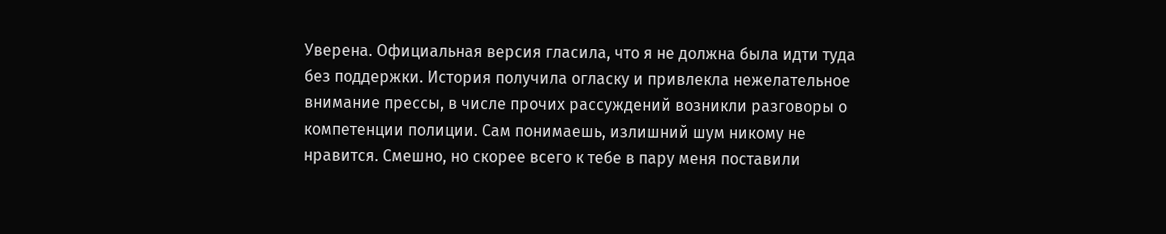Уверена. Официальная версия гласила, что я не должна была идти туда без поддержки. История получила огласку и привлекла нежелательное внимание прессы, в числе прочих рассуждений возникли разговоры о компетенции полиции. Сам понимаешь, излишний шум никому не нравится. Смешно, но скорее всего к тебе в пару меня поставили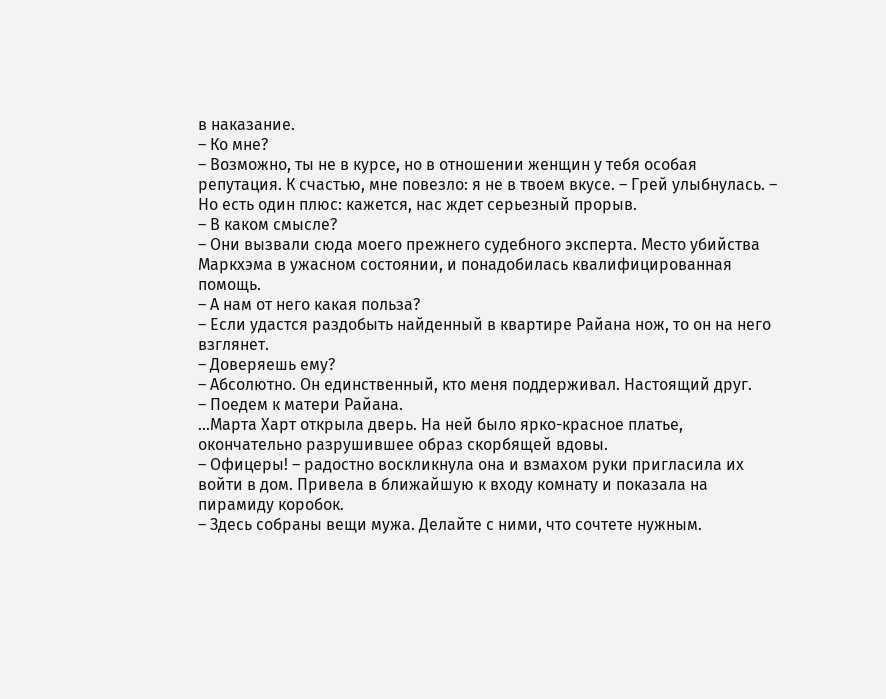в наказание.
– Ко мне?
– Возможно, ты не в курсе, но в отношении женщин у тебя особая репутация. К счастью, мне повезло: я не в твоем вкусе. – Грей улыбнулась. – Но есть один плюс: кажется, нас ждет серьезный прорыв.
– В каком смысле?
– Они вызвали сюда моего прежнего судебного эксперта. Место убийства Маркхэма в ужасном состоянии, и понадобилась квалифицированная помощь.
– А нам от него какая польза?
– Если удастся раздобыть найденный в квартире Райана нож, то он на него взглянет.
– Доверяешь ему?
– Абсолютно. Он единственный, кто меня поддерживал. Настоящий друг.
– Поедем к матери Райана.
…Марта Харт открыла дверь. На ней было ярко-красное платье, окончательно разрушившее образ скорбящей вдовы.
– Офицеры! – радостно воскликнула она и взмахом руки пригласила их войти в дом. Привела в ближайшую к входу комнату и показала на пирамиду коробок.
– Здесь собраны вещи мужа. Делайте с ними, что сочтете нужным.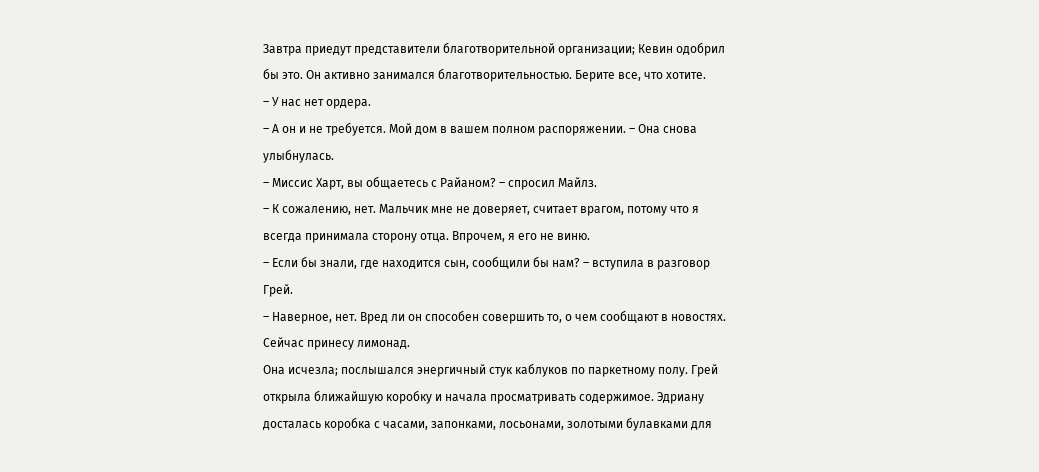Завтра приедут представители благотворительной организации; Кевин одобрил бы это. Он активно занимался благотворительностью. Берите все, что хотите.
– У нас нет ордера.
– А он и не требуется. Мой дом в вашем полном распоряжении. – Она снова улыбнулась.
– Миссис Харт, вы общаетесь с Райаном? – спросил Майлз.
– К сожалению, нет. Мальчик мне не доверяет, считает врагом, потому что я всегда принимала сторону отца. Впрочем, я его не виню.
– Если бы знали, где находится сын, сообщили бы нам? – вступила в разговор Грей.
– Наверное, нет. Вред ли он способен совершить то, о чем сообщают в новостях. Сейчас принесу лимонад.
Она исчезла; послышался энергичный стук каблуков по паркетному полу. Грей открыла ближайшую коробку и начала просматривать содержимое. Эдриану досталась коробка с часами, запонками, лосьонами, золотыми булавками для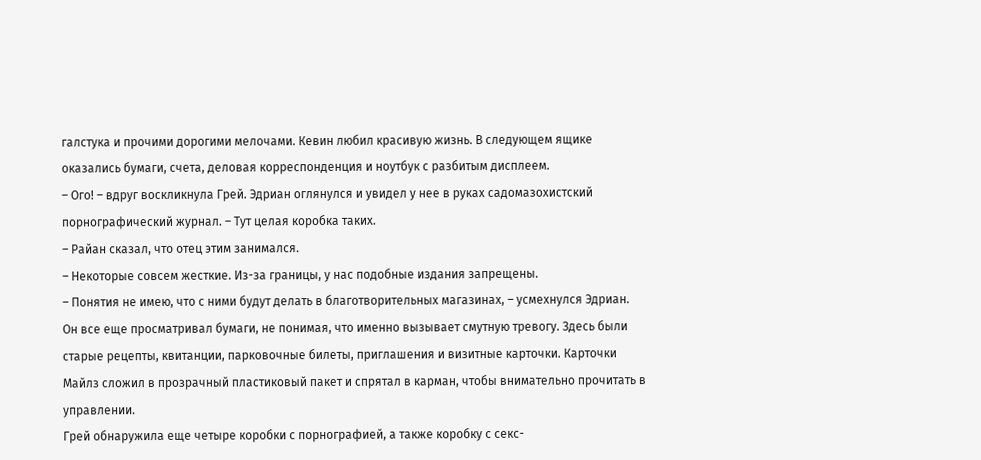галстука и прочими дорогими мелочами. Кевин любил красивую жизнь. В следующем ящике оказались бумаги, счета, деловая корреспонденция и ноутбук с разбитым дисплеем.
– Ого! – вдруг воскликнула Грей. Эдриан оглянулся и увидел у нее в руках садомазохистский порнографический журнал. – Тут целая коробка таких.
– Райан сказал, что отец этим занимался.
– Некоторые совсем жесткие. Из-за границы, у нас подобные издания запрещены.
– Понятия не имею, что с ними будут делать в благотворительных магазинах, – усмехнулся Эдриан.
Он все еще просматривал бумаги, не понимая, что именно вызывает смутную тревогу. Здесь были старые рецепты, квитанции, парковочные билеты, приглашения и визитные карточки. Карточки Майлз сложил в прозрачный пластиковый пакет и спрятал в карман, чтобы внимательно прочитать в управлении.
Грей обнаружила еще четыре коробки с порнографией, а также коробку с секс-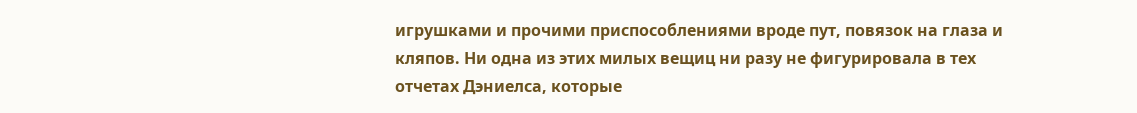игрушками и прочими приспособлениями вроде пут, повязок на глаза и кляпов. Ни одна из этих милых вещиц ни разу не фигурировала в тех отчетах Дэниелса, которые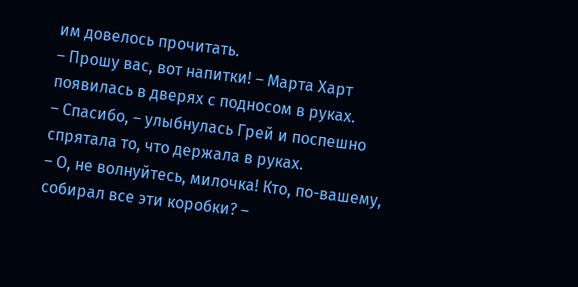им довелось прочитать.
– Прошу вас, вот напитки! – Марта Харт появилась в дверях с подносом в руках.
– Спасибо, – улыбнулась Грей и поспешно спрятала то, что держала в руках.
– О, не волнуйтесь, милочка! Кто, по-вашему, собирал все эти коробки? –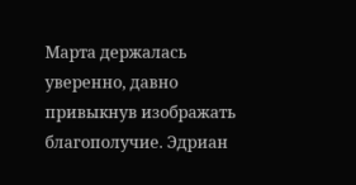Марта держалась уверенно, давно привыкнув изображать благополучие. Эдриан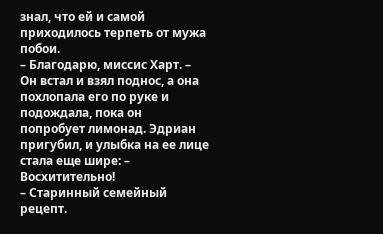знал, что ей и самой приходилось терпеть от мужа побои.
– Благодарю, миссис Харт. – Он встал и взял поднос, а она похлопала его по руке и подождала, пока он попробует лимонад. Эдриан пригубил, и улыбка на ее лице стала еще шире: – Восхитительно!
– Старинный семейный рецепт.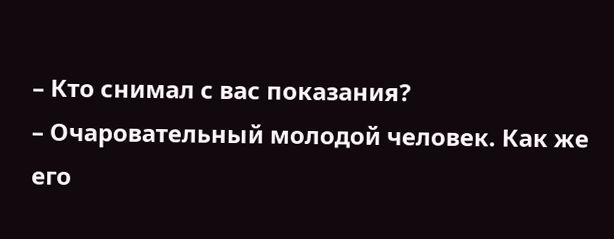– Кто снимал с вас показания?
– Очаровательный молодой человек. Как же его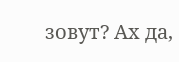зовут? Ах да,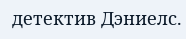детектив Дэниелс.